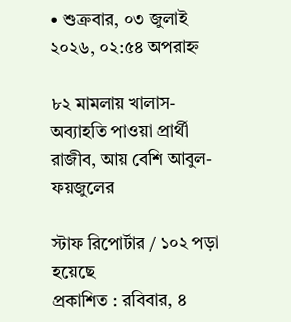• শুক্রবার, ০৩ জুলাই ২০২৬, ০২:৫৪ অপরাহ্ন

৮২ মামলায় খালাস-অব্যাহতি পাওয়া প্রার্থী রাজীব, আয় বেশি আবুল-ফয়জুলের

স্টাফ রিপোর্টার / ১০২ পড়া হয়েছে
প্রকাশিত : রবিবার, ৪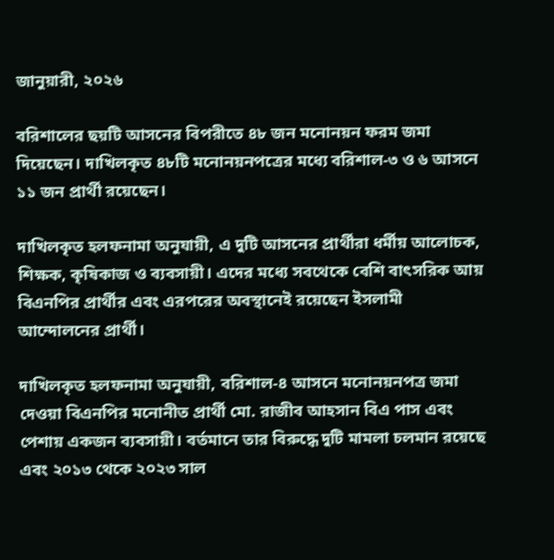জানুয়ারী, ২০২৬

বরিশালের ছয়টি আসনের বিপরীতে ৪৮ জন মনোনয়ন ফরম জমা দিয়েছেন। দাখিলকৃত ৪৮টি মনোনয়নপত্রের মধ্যে বরিশাল-৩ ও ৬ আসনে ১১ জন প্রার্থী রয়েছেন।

দাখিলকৃত হলফনামা অনুযায়ী, এ দুটি আসনের প্রার্থীরা ধর্মীয় আলোচক, শিক্ষক, কৃষিকাজ ও ব্যবসায়ী। এদের মধ্যে সবথেকে বেশি বাৎসরিক আয় বিএনপির প্রার্থীর এবং এরপরের অবস্থানেই রয়েছেন ইসলামী আন্দোলনের প্রার্থী।

দাখিলকৃত হলফনামা অনুযায়ী, বরিশাল-৪ আসনে মনোনয়নপত্র জমা দেওয়া বিএনপির মনোনীত প্রার্থী মো. রাজীব আহসান বিএ পাস এবং পেশায় একজন ব্যবসায়ী। বর্তমানে তার বিরুদ্ধে দুটি মামলা চলমান রয়েছে এবং ২০১৩ থেকে ২০২৩ সাল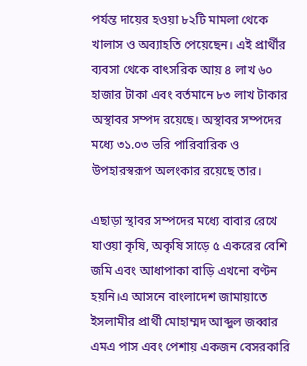পর্যন্ত দায়ের হওয়া ৮২টি মামলা থেকে খালাস ও অব্যাহতি পেয়েছেন। এই প্রার্থীর ব্যবসা থেকে বাৎসরিক আয় ৪ লাখ ৬০ হাজার টাকা এবং বর্তমানে ৮৩ লাখ টাকার অস্থাবর সম্পদ রয়েছে। অস্থাবর সম্পদের মধ্যে ৩১.০৩ ভরি পারিবারিক ও উপহারস্বরূপ অলংকার রয়েছে তার।

এছাড়া স্থাবর সম্পদের মধ্যে বাবার রেখে যাওয়া কৃষি, অকৃষি সাড়ে ৫ একরের বেশি জমি এবং আধাপাকা বাড়ি এখনো বণ্টন হয়নি।এ আসনে বাংলাদেশ জামায়াতে ইসলামীর প্রার্থী মোহাম্মদ আব্দুল জব্বার এমএ পাস এবং পেশায় একজন বেসরকারি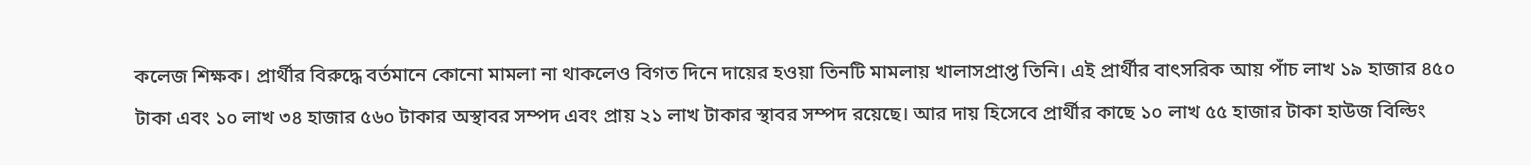কলেজ শিক্ষক। প্রার্থীর বিরুদ্ধে বর্তমানে কোনো মামলা না থাকলেও বিগত দিনে দায়ের হওয়া তিনটি মামলায় খালাসপ্রাপ্ত তিনি। এই প্রার্থীর বাৎসরিক আয় পাঁচ লাখ ১৯ হাজার ৪৫০ টাকা এবং ১০ লাখ ৩৪ হাজার ৫৬০ টাকার অস্থাবর সম্পদ এবং প্রায় ২১ লাখ টাকার স্থাবর সম্পদ রয়েছে। আর দায় হিসেবে প্রার্থীর কাছে ১০ লাখ ৫৫ হাজার টাকা হাউজ বিল্ডিং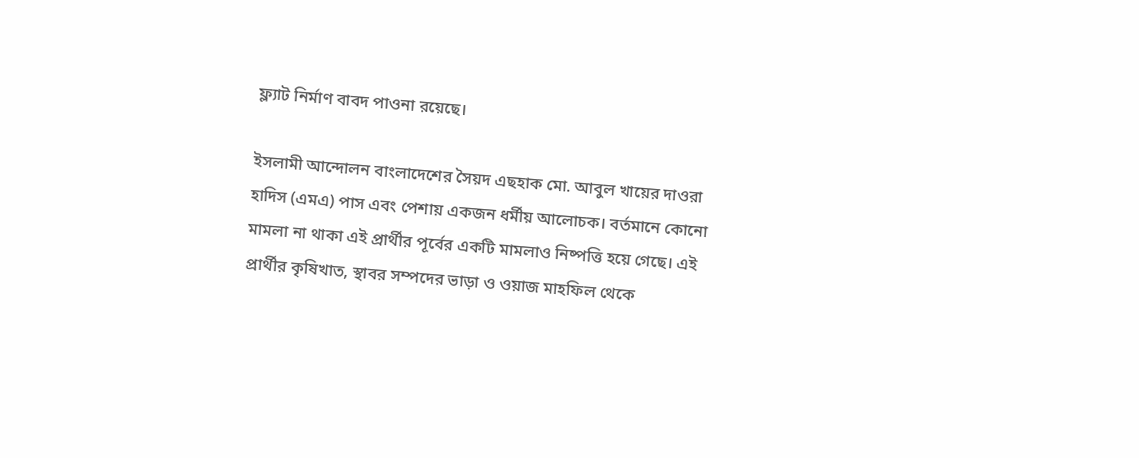ফ্ল্যাট নির্মাণ বাবদ পাওনা রয়েছে।

ইসলামী আন্দোলন বাংলাদেশের সৈয়দ এছহাক মো. আবুল খায়ের দাওরা হাদিস (এমএ) পাস এবং পেশায় একজন ধর্মীয় আলোচক। বর্তমানে কোনো মামলা না থাকা এই প্রার্থীর পূর্বের একটি মামলাও নিষ্পত্তি হয়ে গেছে। এই প্রার্থীর কৃষিখাত, স্থাবর সম্পদের ভাড়া ও ওয়াজ মাহফিল থেকে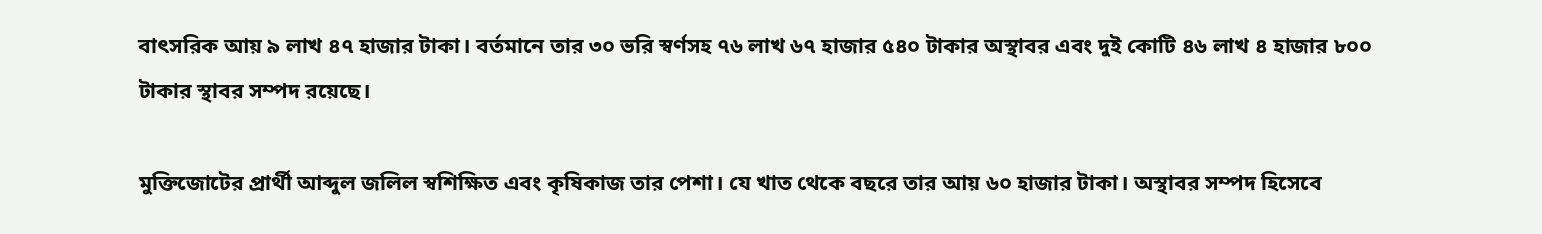বাৎসরিক আয় ৯ লাখ ৪৭ হাজার টাকা। বর্তমানে তার ৩০ ভরি স্বর্ণসহ ৭৬ লাখ ৬৭ হাজার ৫৪০ টাকার অস্থাবর এবং দুই কোটি ৪৬ লাখ ৪ হাজার ৮০০ টাকার স্থাবর সম্পদ রয়েছে।

মুক্তিজোটের প্রার্থী আব্দুল জলিল স্বশিক্ষিত এবং কৃষিকাজ তার পেশা। যে খাত থেকে বছরে তার আয় ৬০ হাজার টাকা। অস্থাবর সম্পদ হিসেবে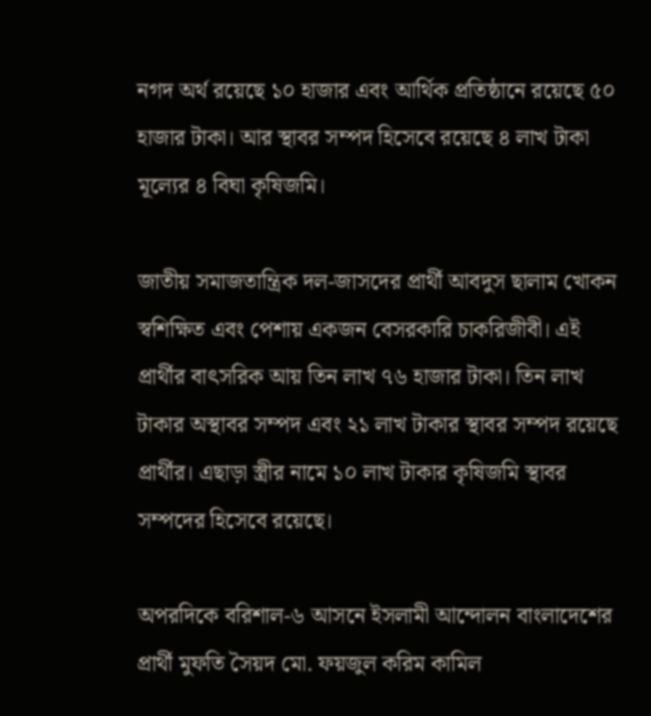নগদ অর্থ রয়েছে ১০ হাজার এবং আর্থিক প্রতিষ্ঠানে রয়েছে ৫০ হাজার টাকা। আর স্থাবর সম্পদ হিসেবে রয়েছে ৪ লাখ টাকা মূল্যের ৪ বিঘা কৃষিজমি।

জাতীয় সমাজতান্ত্রিক দল-জাসদের প্রার্থী আবদুস ছালাম খোকন স্বশিক্ষিত এবং পেশায় একজন বেসরকারি চাকরিজীবী। এই প্রার্থীর বাৎসরিক আয় তিন লাখ ৭৬ হাজার টাকা। তিন লাখ টাকার অস্থাবর সম্পদ এবং ২১ লাখ টাকার স্থাবর সম্পদ রয়েছে প্রার্থীর। এছাড়া স্ত্রীর নামে ১০ লাখ টাকার কৃষিজমি স্থাবর সম্পদের হিসেবে রয়েছে।

অপরদিকে বরিশাল-৬ আসনে ইসলামী আন্দোলন বাংলাদেশের প্রার্থী মুফতি সৈয়দ মো. ফয়জুল করিম কামিল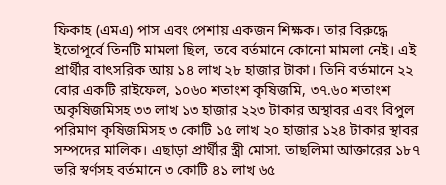ফিকাহ (এমএ) পাস এবং পেশায় একজন শিক্ষক। তার বিরুদ্ধে ইতোপূর্বে তিনটি মামলা ছিল, তবে বর্তমানে কোনো মামলা নেই। এই প্রার্থীর বাৎসরিক আয় ১৪ লাখ ২৮ হাজার টাকা। তিনি বর্তমানে ২২ বোর একটি রাইফেল, ১০৬০ শতাংশ কৃষিজমি, ৩৭.৬০ শতাংশ অকৃষিজমিসহ ৩৩ লাখ ১৩ হাজার ২২৩ টাকার অস্থাবর এবং বিপুল পরিমাণ কৃষিজমিসহ ৩ কোটি ১৫ লাখ ২০ হাজার ১২৪ টাকার স্থাবর সম্পদের মালিক। এছাড়া প্রার্থীর স্ত্রী মোসা. তাছলিমা আক্তারের ১৮৭ ভরি স্বর্ণসহ বর্তমানে ৩ কোটি ৪১ লাখ ৬৫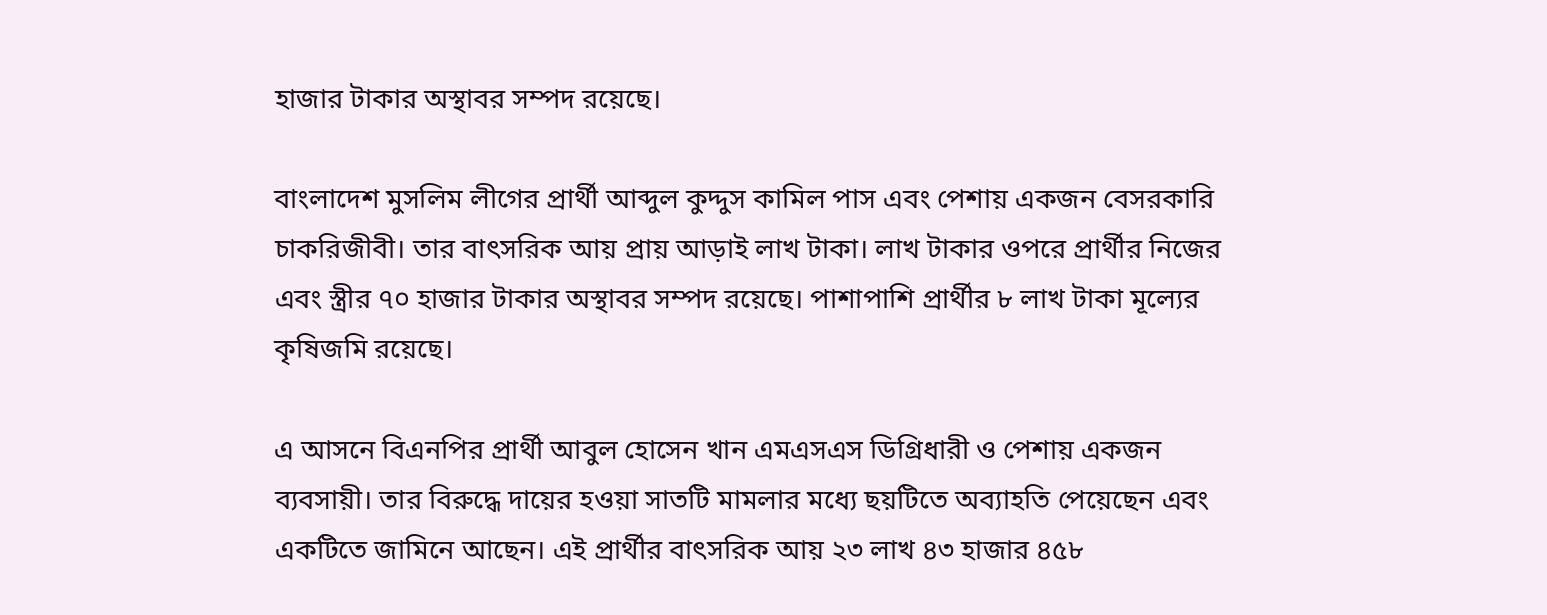হাজার টাকার অস্থাবর সম্পদ রয়েছে।

বাংলাদেশ মুসলিম লীগের প্রার্থী আব্দুল কুদ্দুস কামিল পাস এবং পেশায় একজন বেসরকারি চাকরিজীবী। তার বাৎসরিক আয় প্রায় আড়াই লাখ টাকা। লাখ টাকার ওপরে প্রার্থীর নিজের এবং স্ত্রীর ৭০ হাজার টাকার অস্থাবর সম্পদ রয়েছে। পাশাপাশি প্রার্থীর ৮ লাখ টাকা মূল্যের কৃষিজমি রয়েছে।

এ আসনে বিএনপির প্রার্থী আবুল হোসেন খান এমএসএস ডিগ্রিধারী ও পেশায় একজন ব্যবসায়ী। তার বিরুদ্ধে দায়ের হওয়া সাতটি মামলার মধ্যে ছয়টিতে অব্যাহতি পেয়েছেন এবং একটিতে জামিনে আছেন। এই প্রার্থীর বাৎসরিক আয় ২৩ লাখ ৪৩ হাজার ৪৫৮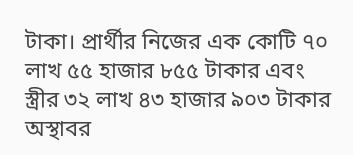টাকা। প্রার্থীর নিজের এক কোটি ৭০ লাখ ৫৫ হাজার ৮৫৫ টাকার এবং স্ত্রীর ৩২ লাখ ৪৩ হাজার ৯০৩ টাকার অস্থাবর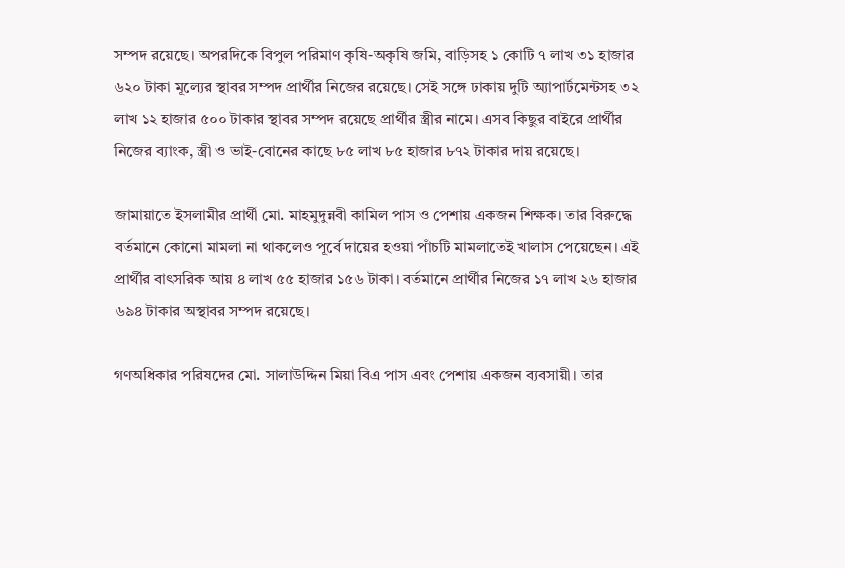সম্পদ রয়েছে। অপরদিকে বিপুল পরিমাণ কৃষি-অকৃষি জমি, বাড়িসহ ১ কোটি ৭ লাখ ৩১ হাজার ৬২০ টাকা মূল্যের স্থাবর সম্পদ প্রার্থীর নিজের রয়েছে। সেই সঙ্গে ঢাকায় দুটি অ্যাপার্টমেন্টসহ ৩২ লাখ ১২ হাজার ৫০০ টাকার স্থাবর সম্পদ রয়েছে প্রার্থীর স্ত্রীর নামে। এসব কিছুর বাইরে প্রার্থীর নিজের ব্যাংক, স্ত্রী ও ভাই-বোনের কাছে ৮৫ লাখ ৮৫ হাজার ৮৭২ টাকার দায় রয়েছে।

জামায়াতে ইসলামীর প্রার্থী মো. মাহমুদুন্নবী কামিল পাস ও পেশায় একজন শিক্ষক। তার বিরুদ্ধে বর্তমানে কোনো মামলা না থাকলেও পূর্বে দায়ের হওয়া পাঁচটি মামলাতেই খালাস পেয়েছেন। এই প্রার্থীর বাৎসরিক আয় ৪ লাখ ৫৫ হাজার ১৫৬ টাকা। বর্তমানে প্রার্থীর নিজের ১৭ লাখ ২৬ হাজার ৬৯৪ টাকার অস্থাবর সম্পদ রয়েছে।

গণঅধিকার পরিষদের মো. সালাউদ্দিন মিয়া বিএ পাস এবং পেশায় একজন ব্যবসায়ী। তার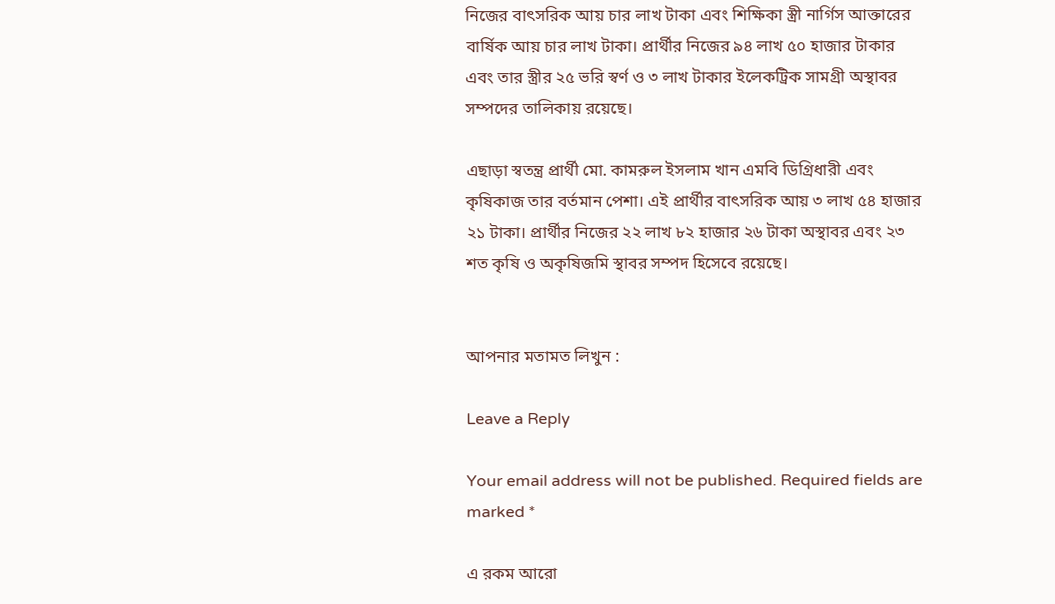নিজের বাৎসরিক আয় চার লাখ টাকা এবং শিক্ষিকা স্ত্রী নার্গিস আক্তারের বার্ষিক আয় চার লাখ টাকা। প্রার্থীর নিজের ৯৪ লাখ ৫০ হাজার টাকার এবং তার স্ত্রীর ২৫ ভরি স্বর্ণ ও ৩ লাখ টাকার ইলেকট্রিক সামগ্রী অস্থাবর সম্পদের তালিকায় রয়েছে।

এছাড়া স্বতন্ত্র প্রার্থী মো. কামরুল ইসলাম খান এমবি ডিগ্রিধারী এবং কৃষিকাজ তার বর্তমান পেশা। এই প্রার্থীর বাৎসরিক আয় ৩ লাখ ৫৪ হাজার ২১ টাকা। প্রার্থীর নিজের ২২ লাখ ৮২ হাজার ২৬ টাকা অস্থাবর এবং ২৩ শত কৃষি ও অকৃষিজমি স্থাবর সম্পদ হিসেবে রয়েছে।


আপনার মতামত লিখুন :

Leave a Reply

Your email address will not be published. Required fields are marked *

এ রকম আরো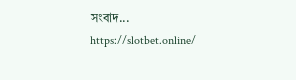সংবাদ...
https://slotbet.online/